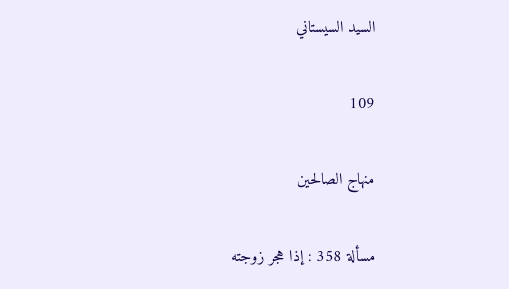السيد السيستاني

109

منهاج الصالحين

مسألة 358 : إذا هجر زوجته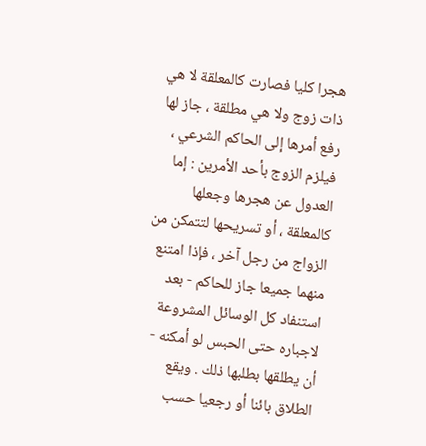هجرا كليا فصارت كالمعلقة لا هي ذات زوج ولا هي مطلقة ، جاز لها رفع أمرها إلى الحاكم الشرعي ، فيلزم الزوج بأحد الأمرين : إما العدول عن هجرها وجعلها كالمعلقة ، أو تسريحها لتتمكن من الزواج من رجل آخر ، فإذا امتنع منهما جميعا جاز للحاكم - بعد استنفاد كل الوسائل المشروعة لاجباره حتى الحبس لو أمكنه - أن يطلقها بطلبها ذلك . ويقع الطلاق بائنا أو رجعيا حسب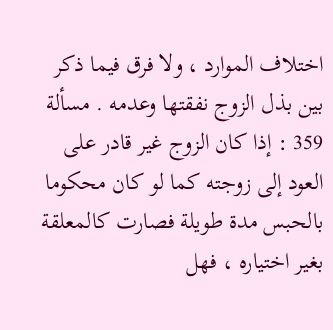اختلاف الموارد ، ولا فرق فيما ذكر بين بذل الزوج نفقتها وعدمه . مسألة 359 : إذا كان الزوج غير قادر على العود إلى زوجته كما لو كان محكوما بالحبس مدة طويلة فصارت كالمعلقة بغير اختياره ، فهل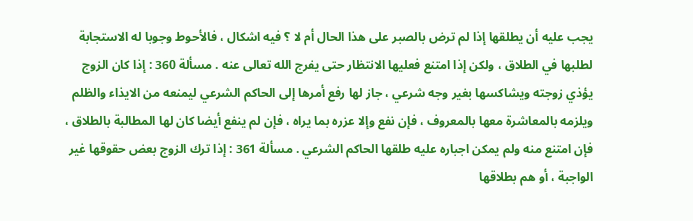يجب عليه أن يطلقها إذا لم ترض بالصبر على هذا الحال أم لا ؟ فيه اشكال ، فالأحوط وجوبا له الاستجابة لطلبها في الطلاق ، ولكن إذا امتنع فعليها الانتظار حتى يفرج الله تعالى عنه . مسألة 360 : إذا كان الزوج يؤذي زوجته ويشاكسها بغير وجه شرعي ، جاز لها رفع أمرها إلى الحاكم الشرعي ليمنعه من الايذاء والظلم ويلزمه بالمعاشرة معها بالمعروف ، فإن نفع وإلا عزره بما يراه ، فإن لم ينفع أيضا كان لها المطالبة بالطلاق ، فإن امتنع منه ولم يمكن اجباره عليه طلقها الحاكم الشرعي . مسألة 361 : إذا ترك الزوج بعض حقوقها غير الواجبة ، أو هم بطلاقها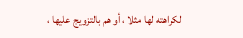لكراهته لها مثلا ، أو هم بالتزويج عليها ،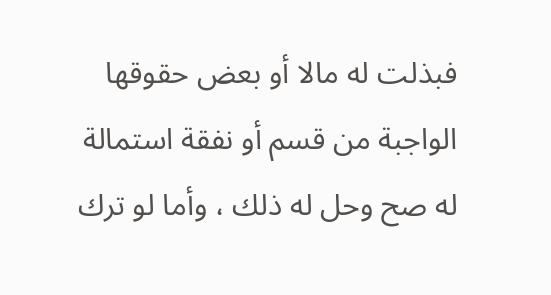فبذلت له مالا أو بعض حقوقها الواجبة من قسم أو نفقة استمالة له صح وحل له ذلك ، وأما لو ترك